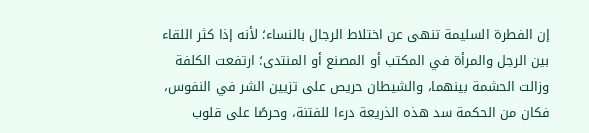إن الفطرة السليمة تنهى عن اختلاط الرجال بالنساء؛ لأنه إذا كثر اللقاء بين الرجل والمرأة في المكتب أو المصنع أو المنتدى؛ ارتفعت الكلفة وزالت الحشمة بينهما، والشيطان حريص على تزيين الشر في النفوس، فكان من الحكمة سد هذه الذريعة درءا للفتنة، وحرصًا على قلوب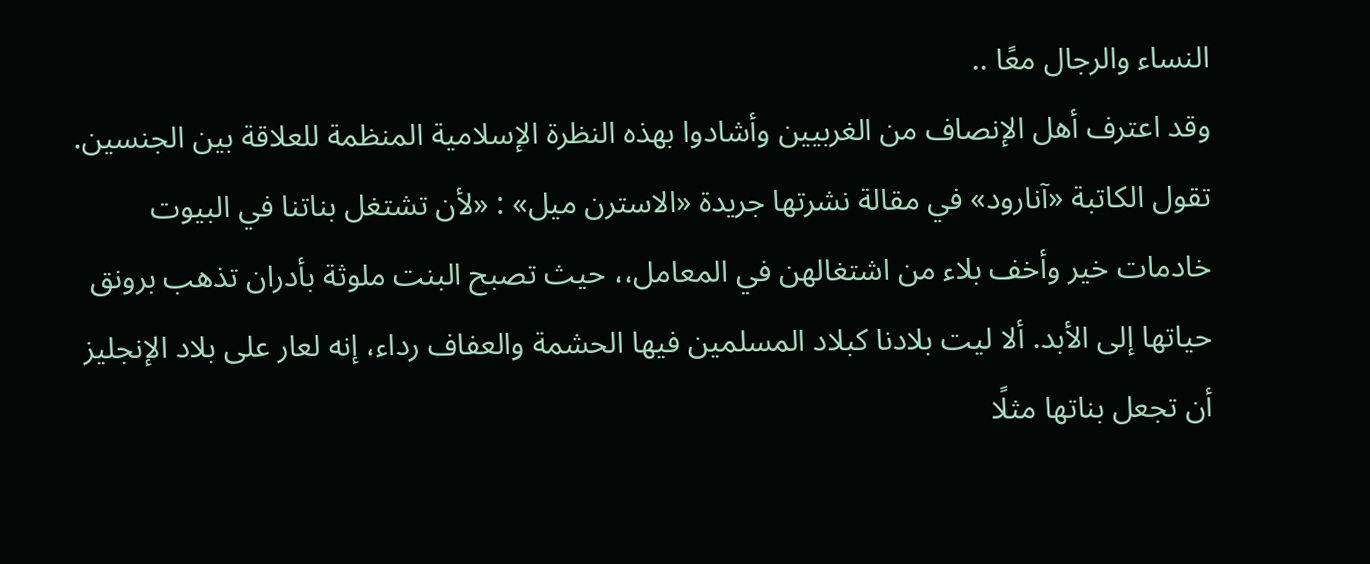النساء والرجال معًا ..
وقد اعترف أهل الإنصاف من الغربيين وأشادوا بهذه النظرة الإسلامية المنظمة للعلاقة بين الجنسين.
تقول الكاتبة «آنارود» في مقالة نشرتها جريدة «الاسترن ميل» : «لأن تشتغل بناتنا في البيوت خادمات خير وأخف بلاء من اشتغالهن في المعامل،، حيث تصبح البنت ملوثة بأدران تذهب برونق حياتها إلى الأبد. ألا ليت بلادنا كبلاد المسلمين فيها الحشمة والعفاف رداء، إنه لعار على بلاد الإنجليز أن تجعل بناتها مثلًا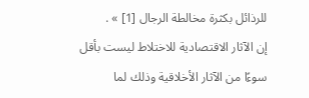للرذائل بكثرة مخالطة الرجال [1] » .
إن الآثار الاقتصادية للاختلاط ليست بأقل سوءًا من الآثار الأخلاقية وذلك لما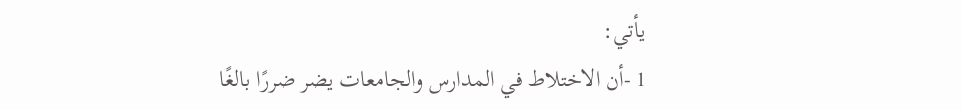يأتي:
1 -أن الاختلاط في المدارس والجامعات يضر ضررًا بالغًا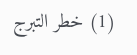(1) خطر التبرج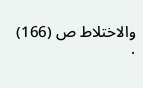والاختلاط ص (166) .